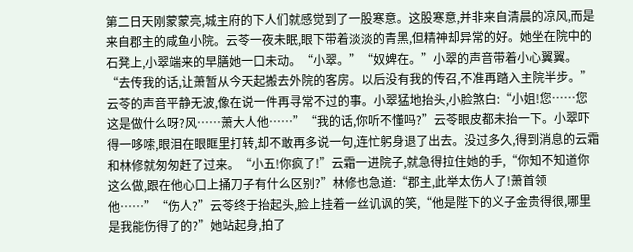第二日天刚蒙蒙亮,城主府的下人们就感觉到了一股寒意。这股寒意,并非来自清晨的凉风,而是来自郡主的咸鱼小院。云苓一夜未眠,眼下带着淡淡的青黑,但精神却异常的好。她坐在院中的石凳上,小翠端来的早膳她一口未动。“小翠。”“奴婢在。”小翠的声音带着小心翼翼。“去传我的话,让萧暂从今天起搬去外院的客房。以后没有我的传召,不准再踏入主院半步。”云苓的声音平静无波,像在说一件再寻常不过的事。小翠猛地抬头,小脸煞白:“小姐!您……您这是做什么呀?风……萧大人他……”“我的话,你听不懂吗?”云苓眼皮都未抬一下。小翠吓得一哆嗦,眼泪在眼眶里打转,却不敢再多说一句,连忙躬身退了出去。没过多久,得到消息的云霜和林修就匆匆赶了过来。“小五!你疯了!”云霜一进院子,就急得拉住她的手,“你知不知道你这么做,跟在他心口上捅刀子有什么区别?”林修也急道:“郡主,此举太伤人了!萧首领他……”“伤人?”云苓终于抬起头,脸上挂着一丝讥讽的笑,“他是陛下的义子金贵得很,哪里是我能伤得了的?”她站起身,拍了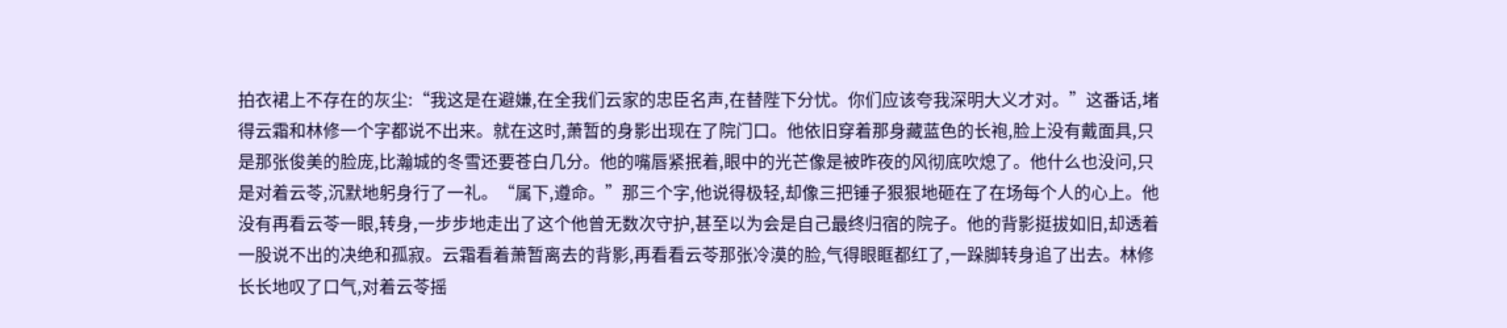拍衣裙上不存在的灰尘:“我这是在避嫌,在全我们云家的忠臣名声,在替陛下分忧。你们应该夸我深明大义才对。”这番话,堵得云霜和林修一个字都说不出来。就在这时,萧暂的身影出现在了院门口。他依旧穿着那身藏蓝色的长袍,脸上没有戴面具,只是那张俊美的脸庞,比瀚城的冬雪还要苍白几分。他的嘴唇紧抿着,眼中的光芒像是被昨夜的风彻底吹熄了。他什么也没问,只是对着云苓,沉默地躬身行了一礼。“属下,遵命。”那三个字,他说得极轻,却像三把锤子狠狠地砸在了在场每个人的心上。他没有再看云苓一眼,转身,一步步地走出了这个他曾无数次守护,甚至以为会是自己最终归宿的院子。他的背影挺拔如旧,却透着一股说不出的决绝和孤寂。云霜看着萧暂离去的背影,再看看云苓那张冷漠的脸,气得眼眶都红了,一跺脚转身追了出去。林修长长地叹了口气,对着云苓摇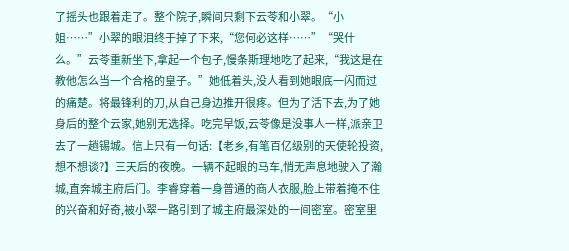了摇头也跟着走了。整个院子,瞬间只剩下云苓和小翠。“小姐……”小翠的眼泪终于掉了下来,“您何必这样……”“哭什么。”云苓重新坐下,拿起一个包子,慢条斯理地吃了起来,“我这是在教他怎么当一个合格的皇子。”她低着头,没人看到她眼底一闪而过的痛楚。将最锋利的刀,从自己身边推开很疼。但为了活下去,为了她身后的整个云家,她别无选择。吃完早饭,云苓像是没事人一样,派亲卫去了一趟锡城。信上只有一句话:【老乡,有笔百亿级别的天使轮投资,想不想谈?】三天后的夜晚。一辆不起眼的马车,悄无声息地驶入了瀚城,直奔城主府后门。李睿穿着一身普通的商人衣服,脸上带着掩不住的兴奋和好奇,被小翠一路引到了城主府最深处的一间密室。密室里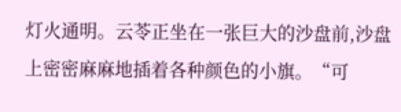灯火通明。云苓正坐在一张巨大的沙盘前,沙盘上密密麻麻地插着各种颜色的小旗。“可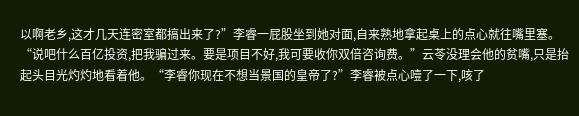以啊老乡,这才几天连密室都搞出来了?”李睿一屁股坐到她对面,自来熟地拿起桌上的点心就往嘴里塞。“说吧什么百亿投资,把我骗过来。要是项目不好,我可要收你双倍咨询费。”云苓没理会他的贫嘴,只是抬起头目光灼灼地看着他。“李睿你现在不想当景国的皇帝了?”李睿被点心噎了一下,咳了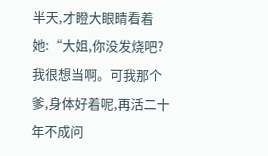半天,才瞪大眼睛看着她:“大姐,你没发烧吧?我很想当啊。可我那个爹,身体好着呢,再活二十年不成问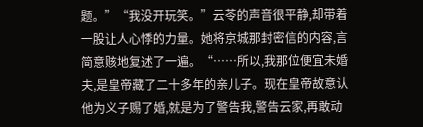题。”“我没开玩笑。”云苓的声音很平静,却带着一股让人心悸的力量。她将京城那封密信的内容,言简意赅地复述了一遍。“……所以,我那位便宜未婚夫,是皇帝藏了二十多年的亲儿子。现在皇帝故意认他为义子赐了婚,就是为了警告我,警告云家,再敢动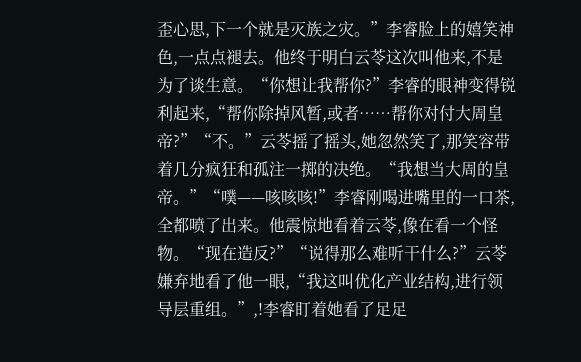歪心思,下一个就是灭族之灾。”李睿脸上的嬉笑神色,一点点褪去。他终于明白云苓这次叫他来,不是为了谈生意。“你想让我帮你?”李睿的眼神变得锐利起来,“帮你除掉风暂,或者……帮你对付大周皇帝?”“不。”云苓摇了摇头,她忽然笑了,那笑容带着几分疯狂和孤注一掷的决绝。“我想当大周的皇帝。”“噗——咳咳咳!”李睿刚喝进嘴里的一口茶,全都喷了出来。他震惊地看着云苓,像在看一个怪物。“现在造反?”“说得那么难听干什么?”云苓嫌弃地看了他一眼,“我这叫优化产业结构,进行领导层重组。”,!李睿盯着她看了足足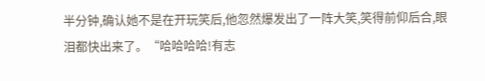半分钟,确认她不是在开玩笑后,他忽然爆发出了一阵大笑,笑得前仰后合,眼泪都快出来了。“哈哈哈哈!有志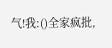气!我:()全家疯批,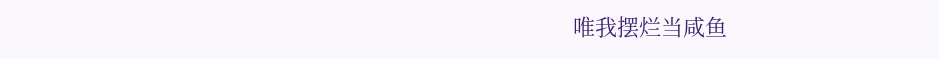唯我摆烂当咸鱼